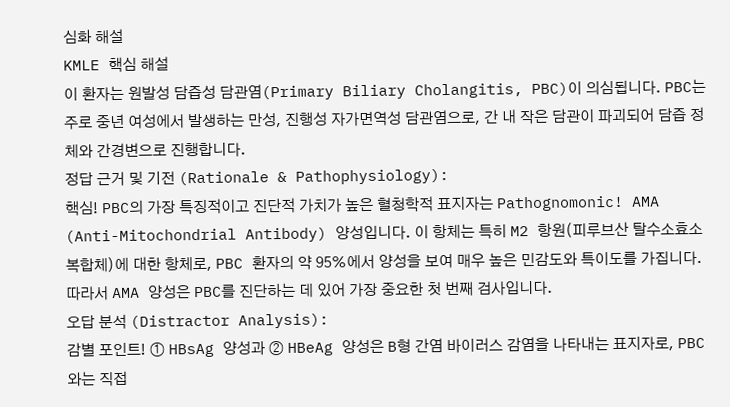심화 해설
KMLE 핵심 해설
이 환자는 원발성 담즙성 담관염(Primary Biliary Cholangitis, PBC)이 의심됩니다. PBC는 주로 중년 여성에서 발생하는 만성, 진행성 자가면역성 담관염으로, 간 내 작은 담관이 파괴되어 담즙 정체와 간경변으로 진행합니다.
정답 근거 및 기전 (Rationale & Pathophysiology):
핵심! PBC의 가장 특징적이고 진단적 가치가 높은 혈청학적 표지자는 Pathognomonic! AMA (Anti-Mitochondrial Antibody) 양성입니다. 이 항체는 특히 M2 항원(피루브산 탈수소효소 복합체)에 대한 항체로, PBC 환자의 약 95%에서 양성을 보여 매우 높은 민감도와 특이도를 가집니다. 따라서 AMA 양성은 PBC를 진단하는 데 있어 가장 중요한 첫 번째 검사입니다.
오답 분석 (Distractor Analysis):
감별 포인트! ① HBsAg 양성과 ② HBeAg 양성은 B형 간염 바이러스 감염을 나타내는 표지자로, PBC와는 직접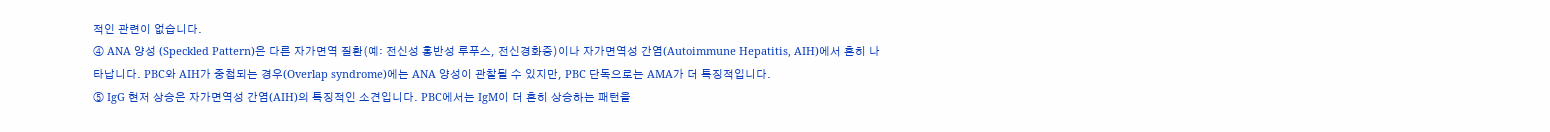적인 관련이 없습니다.
④ ANA 양성 (Speckled Pattern)은 다른 자가면역 질환(예: 전신성 홍반성 루푸스, 전신경화증)이나 자가면역성 간염(Autoimmune Hepatitis, AIH)에서 흔히 나타납니다. PBC와 AIH가 중첩되는 경우(Overlap syndrome)에는 ANA 양성이 관찰될 수 있지만, PBC 단독으로는 AMA가 더 특징적입니다.
⑤ IgG 현저 상승은 자가면역성 간염(AIH)의 특징적인 소견입니다. PBC에서는 IgM이 더 흔히 상승하는 패턴을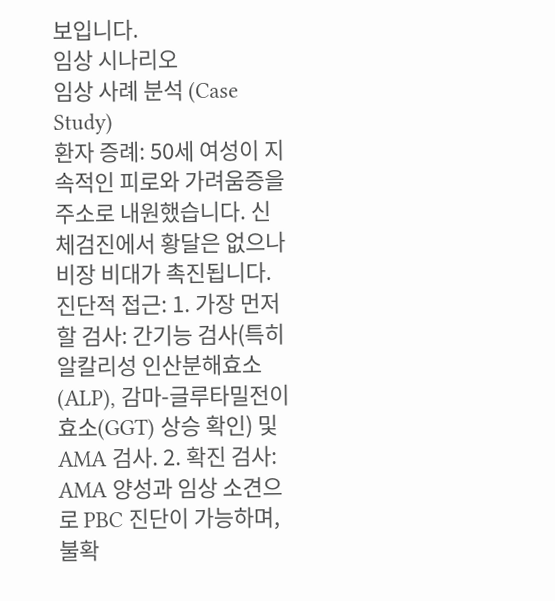보입니다.
임상 시나리오
임상 사례 분석 (Case Study)
환자 증례: 50세 여성이 지속적인 피로와 가려움증을 주소로 내원했습니다. 신체검진에서 황달은 없으나 비장 비대가 촉진됩니다.
진단적 접근: 1. 가장 먼저 할 검사: 간기능 검사(특히 알칼리성 인산분해효소(ALP), 감마-글루타밀전이효소(GGT) 상승 확인) 및 AMA 검사. 2. 확진 검사: AMA 양성과 임상 소견으로 PBC 진단이 가능하며, 불확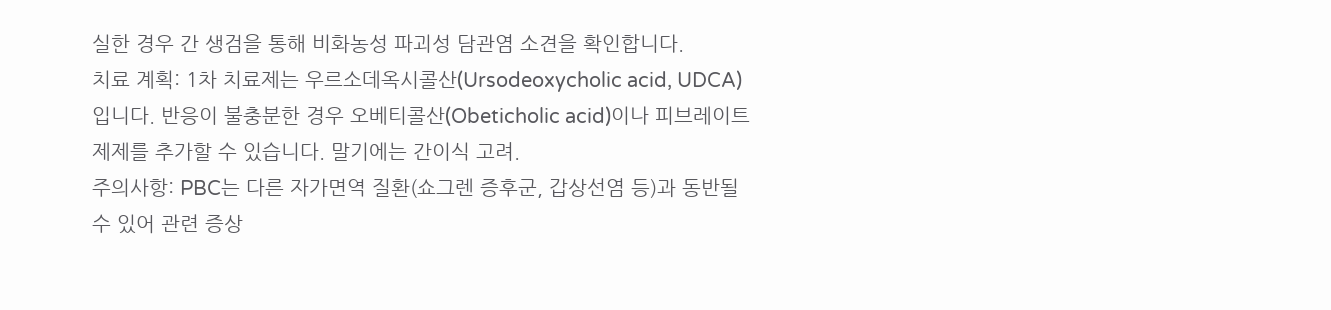실한 경우 간 생검을 통해 비화농성 파괴성 담관염 소견을 확인합니다.
치료 계획: 1차 치료제는 우르소데옥시콜산(Ursodeoxycholic acid, UDCA)입니다. 반응이 불충분한 경우 오베티콜산(Obeticholic acid)이나 피브레이트 제제를 추가할 수 있습니다. 말기에는 간이식 고려.
주의사항: PBC는 다른 자가면역 질환(쇼그렌 증후군, 갑상선염 등)과 동반될 수 있어 관련 증상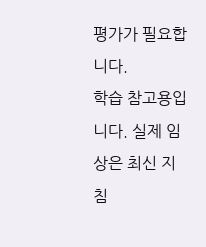평가가 필요합니다.
학습 참고용입니다. 실제 임상은 최신 지침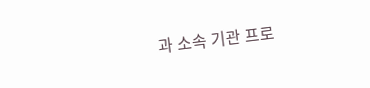과 소속 기관 프로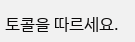토콜을 따르세요.